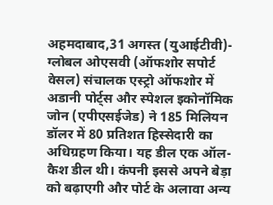अहमदाबाद,31 अगस्त (युआईटीवी)- ग्लोबल ओएसवी (ऑफशोर सपोर्ट वेसल) संचालक एस्ट्रो ऑफशोर में अडानी पोर्ट्स और स्पेशल इकोनॉमिक जोन (एपीएसईजेड) ने 185 मिलियन डॉलर में 80 प्रतिशत हिस्सेदारी का अधिग्रहण किया। यह डील एक ऑल-कैश डील थी। कंपनी इससे अपने बेड़ा को बढ़ाएगी और पोर्ट के अलावा अन्य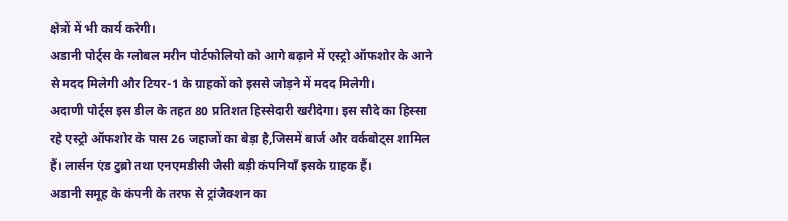क्षेत्रों में भी कार्य करेगी।
अडानी पोर्ट्स के ग्लोबल मरीन पोर्टफोलियो को आगे बढ़ाने में एस्ट्रो ऑफशोर के आने से मदद मिलेगी और टियर-1 के ग्राहकों को इससे जोड़ने में मदद मिलेगी।
अदाणी पोर्ट्स इस डील के तहत 80 प्रतिशत हिस्सेदारी खरीदेगा। इस सौदे का हिस्सा रहे एस्ट्रो ऑफशोर के पास 26 जहाजों का बेड़ा है,जिसमें बार्ज और वर्कबोट्स शामिल हैं। लार्सन एंड टुब्रो तथा एनएमडीसी जैसी बड़ी कंपनियाँ इसके ग्राहक हैं।
अडानी समूह के कंपनी के तरफ से ट्रांजैक्शन का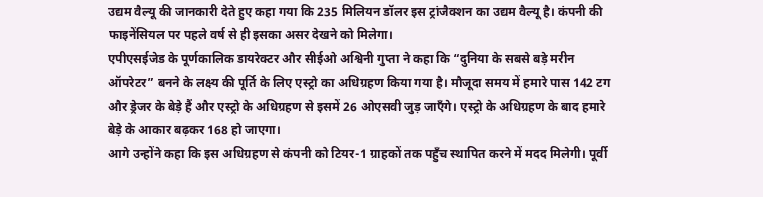उद्यम वैल्यू की जानकारी देते हुए कहा गया कि 235 मिलियन डॉलर इस ट्रांजैक्शन का उद्यम वैल्यू है। कंपनी की फाइनेंसियल पर पहले वर्ष से ही इसका असर देखने को मिलेगा।
एपीएसईजेड के पूर्णकालिक डायरेक्टर और सीईओ अश्विनी गुप्ता ने कहा कि “दुनिया के सबसे बड़े मरीन ऑपरेटर” बनने के लक्ष्य की पूर्ति के लिए एस्ट्रो का अधिग्रहण किया गया है। मौजूदा समय में हमारे पास 142 टग और ड्रेजर के बेड़े हैं और एस्ट्रो के अधिग्रहण से इसमें 26 ओएसवी जुड़ जाएँगे। एस्ट्रो के अधिग्रहण के बाद हमारे बेड़े के आकार बढ़कर 168 हो जाएगा।
आगे उन्होंने कहा कि इस अधिग्रहण से कंपनी को टियर-1 ग्राहकों तक पहुँच स्थापित करने में मदद मिलेगी। पूर्वी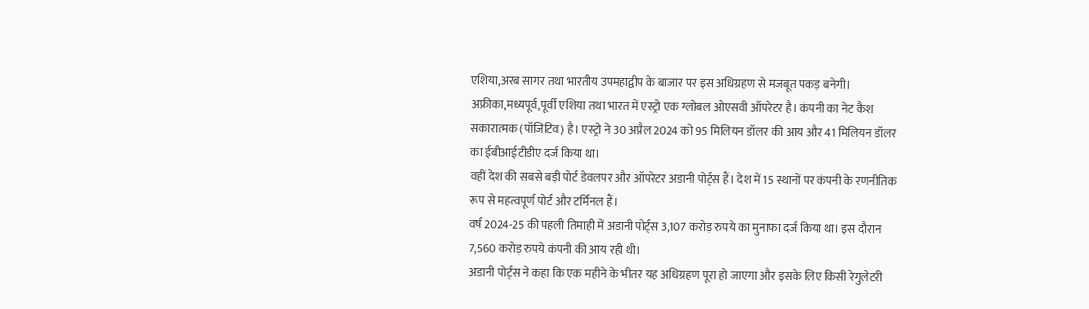एशिया,अरब सागर तथा भारतीय उपमहाद्वीप के बाजार पर इस अधिग्रहण से मजबूत पकड़ बनेगी।
अफ्रीका,मध्यपूर्व,पूर्वी एशिया तथा भारत में एस्ट्रो एक ग्लोबल ओएसवी ऑपरेटर है। कंपनी का नेट कैश सकारात्मक (पॉजिटिव) है। एस्ट्रो ने 30 अप्रैल 2024 को 95 मिलियन डॉलर की आय और 41 मिलियन डॉलर का ईबीआईटीडीए दर्ज किया था।
वहीं देश की सबसे बड़ी पोर्ट डेवलपर और ऑपरेटर अडानी पोर्ट्स हैं। देश में 15 स्थानों पर कंपनी के रणनीतिक रूप से महत्वपूर्ण पोर्ट और टर्मिनल हैं।
वर्ष 2024-25 की पहली तिमाही में अडानी पोर्ट्स 3,107 करोड़ रुपये का मुनाफा दर्ज किया था। इस दौरान 7,560 करोड़ रुपये कंपनी की आय रही थी।
अडानी पोर्ट्स ने कहा कि एक महीने के भीतर यह अधिग्रहण पूरा हो जाएगा और इसके लिए किसी रेगुलेटरी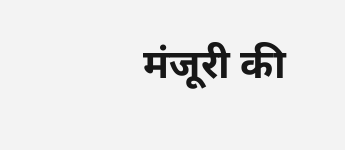मंजूरी की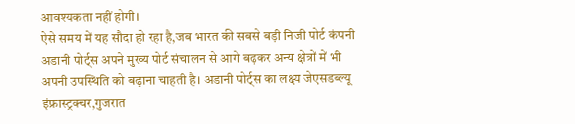आवश्यकता नहीं होगी।
ऐसे समय में यह सौदा हो रहा है,जब भारत की सबसे बड़ी निजी पोर्ट कंपनी अडानी पोर्ट्स अपने मुख्य पोर्ट संचालन से आगे बढ़कर अन्य क्षेत्रों में भी अपनी उपस्थिति को बढ़ाना चाहती है। अडानी पोर्ट्स का लक्ष्य जेएसडब्ल्यू इंफ्रास्ट्रक्चर,गुजरात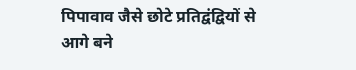पिपावाव जैसे छोटे प्रतिद्वंद्वियों से आगे बने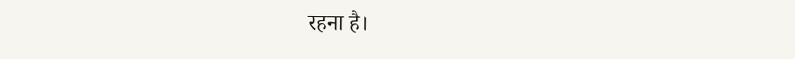रहना है।